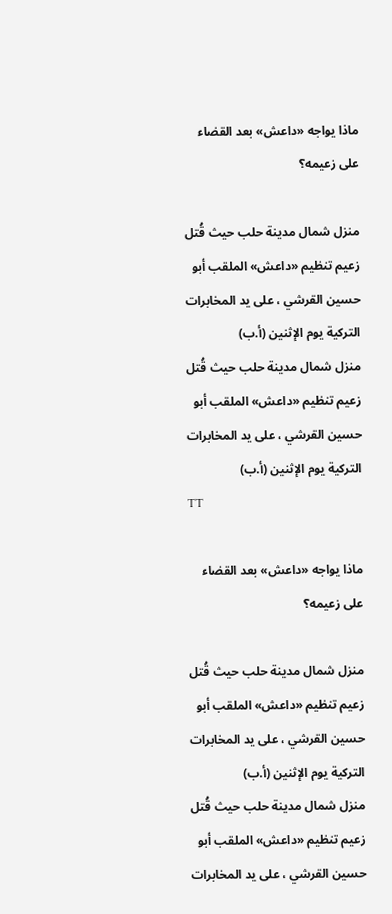ماذا يواجه «داعش» بعد القضاء على زعيمه؟

منزل شمال مدينة حلب حيث قُتل زعيم تنظيم «داعش» الملقب أبو حسين القرشي ، على يد المخابرات التركية يوم الإثنين (أ.ب)
منزل شمال مدينة حلب حيث قُتل زعيم تنظيم «داعش» الملقب أبو حسين القرشي ، على يد المخابرات التركية يوم الإثنين (أ.ب)
TT

ماذا يواجه «داعش» بعد القضاء على زعيمه؟

منزل شمال مدينة حلب حيث قُتل زعيم تنظيم «داعش» الملقب أبو حسين القرشي ، على يد المخابرات التركية يوم الإثنين (أ.ب)
منزل شمال مدينة حلب حيث قُتل زعيم تنظيم «داعش» الملقب أبو حسين القرشي ، على يد المخابرات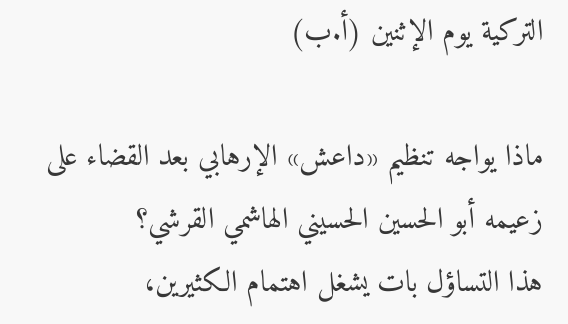التركية يوم الإثنين (أ.ب)

ماذا يواجه تنظيم «داعش» الإرهابي بعد القضاء على زعيمه أبو الحسين الحسيني الهاشمي القرشي؟
هذا التساؤل بات يشغل اهتمام الكثيرين،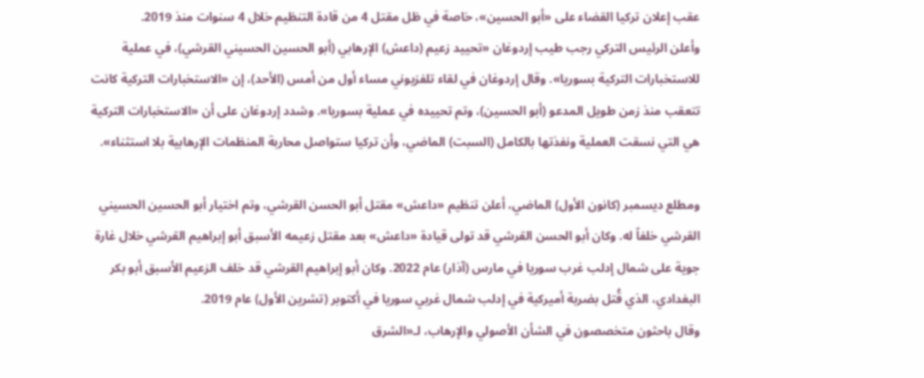عقب إعلان تركيا القضاء على «أبو الحسين»، خاصة في ظل مقتل 4 من قادة التنظيم خلال 4 سنوات منذ 2019.
وأعلن الرئيس التركي رجب طيب إردوغان «تحييد زعيم (داعش) الإرهابي (أبو الحسين الحسيني القرشي)، في عملية للاستخبارات التركية بسوريا». وقال إردوغان في لقاء تلفزيوني مساء أول من أمس (الأحد)، إن «الاستخبارات التركية كانت تتعقب منذ زمن طويل المدعو (أبو الحسين)، وتم تحييده في عملية بسوريا». وشدد إردوغان على أن «الاستخبارات التركية هي التي نسقت العملية ونفذتها بالكامل (السبت) الماضي، وأن تركيا ستواصل محاربة المنظمات الإرهابية بلا استثناء».

ومطلع ديسمبر (كانون الأول) الماضي، أعلن تنظيم «داعش» مقتل أبو الحسن القرشي، وتم اختيار أبو الحسين الحسيني القرشي خلفاً له. وكان أبو الحسن القرشي قد تولى قيادة «داعش» بعد مقتل زعيمه الأسبق أبو إبراهيم القرشي خلال غارة جوية على شمال إدلب غرب سوريا في مارس (آذار) عام 2022. وكان أبو إبراهيم القرشي قد خلف الزعيم الأسبق أبو بكر البغدادي، الذي قُتل بضربة أميركية في إدلب شمال غربي سوريا في أكتوبر (تشرين الأول) عام 2019.
وقال باحثون متخصصون في الشأن الأصولي والإرهاب، لـ«الشرق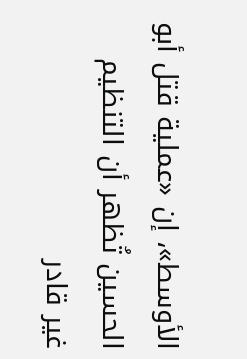الأوسط»، إن «عملية قتل أبو الحسين تُظهر أن التنظيم غير قادر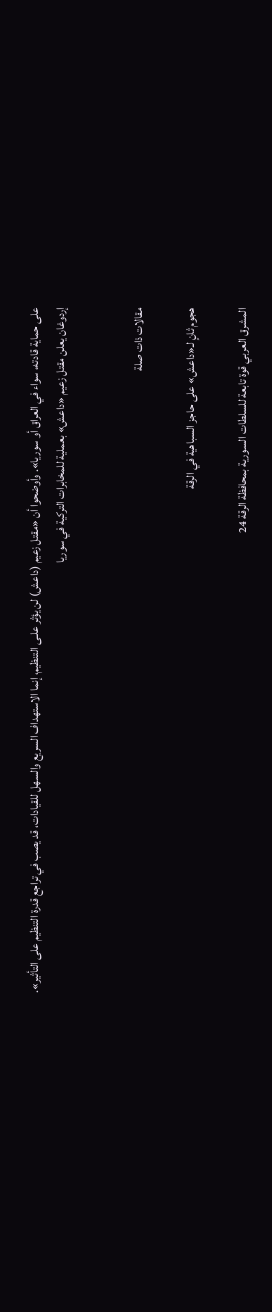على حماية قادته، سواء في العراق أو سوريا». وأوضحوا أن «مقتل زعيم (داعش) لن يؤثر علـى التنظيم، إنما الاستهداف السريع والسهل للقيادات، قد يصب في تراجع قدرة التنظيم على التأثير».
إردوغان يعلن مقتل زعيم «داعش» بعملية للمخابرات التركية في سوريا


مقالات ذات صلة

هجوم ثانٍ لـ«داعش» على حاجز السباهية في الرقة

المشرق العربي قوة تابعة للسلطات السورية بمحافظة الرقة 24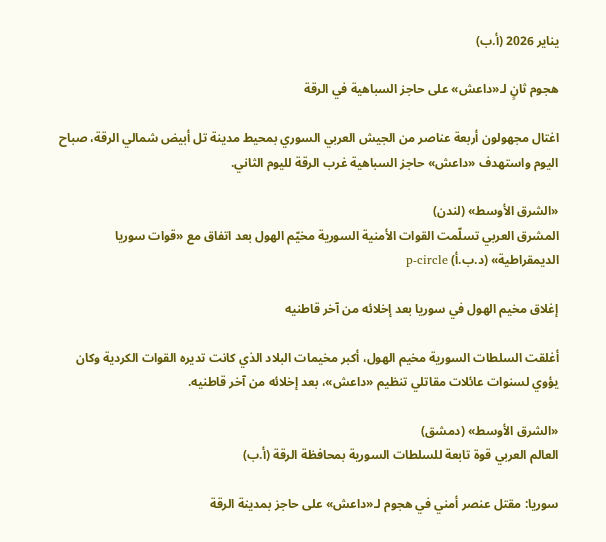يناير 2026 (أ.ب)

هجوم ثانٍ لـ«داعش» على حاجز السباهية في الرقة

اغتال مجهولون أربعة عناصر من الجيش العربي السوري بمحيط مدينة تل أبيض شمالي الرقة، صباح اليوم واستهدف «داعش» حاجز السباهية غرب الرقة لليوم الثاني.

«الشرق الأوسط» (لندن)
المشرق العربي تسلّمت القوات الأمنية السورية مخيّم الهول بعد اتفاق مع «قوات سوريا الديمقراطية» (د.ب.أ) p-circle

إغلاق مخيم الهول في سوريا بعد إخلائه من آخر قاطنيه

أغلقت السلطات السورية مخيم الهول، أكبر مخيمات البلاد الذي كانت تديره القوات الكردية وكان يؤوي لسنوات عائلات مقاتلي تنظيم «داعش»، بعد إخلائه من آخر قاطنيه.

«الشرق الأوسط» (دمشق)
العالم العربي قوة تابعة للسلطات السورية بمحافظة الرقة (أ.ب)

سوريا: مقتل عنصر أمني في هجوم لـ«داعش» على حاجز بمدينة الرقة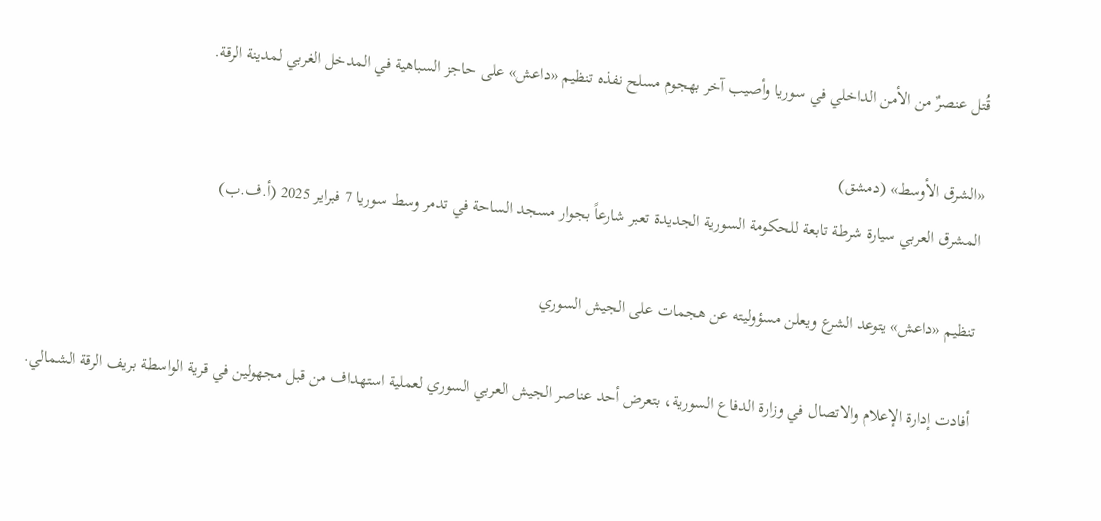قُتل عنصرٌ من الأمن الداخلي في سوريا وأصيب آخر بهجوم مسلح نفذه تنظيم «داعش» على حاجز السباهية في المدخل الغربي لمدينة الرقة.

«الشرق الأوسط» (دمشق)
المشرق العربي سيارة شرطة تابعة للحكومة السورية الجديدة تعبر شارعاً بجوار مسجد الساحة في تدمر وسط سوريا 7 فبراير 2025 (أ.ف.ب)

تنظيم «داعش» يتوعد الشرع ويعلن مسؤوليته عن هجمات على الجيش السوري

أفادت إدارة الإعلام والاتصال في وزارة الدفاع السورية، بتعرض أحد عناصر الجيش العربي السوري لعملية استهداف من قبل مجهولين في قرية الواسطة بريف الرقة الشمالي.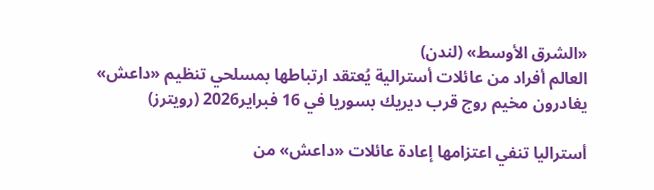«الشرق الأوسط» (لندن)
العالم أفراد من عائلات أسترالية يُعتقد ارتباطها بمسلحي تنظيم «داعش» يغادرون مخيم روج قرب ديريك بسوريا في 16 فبراير2026 (رويترز)

أستراليا تنفي اعتزامها إعادة عائلات «داعش» من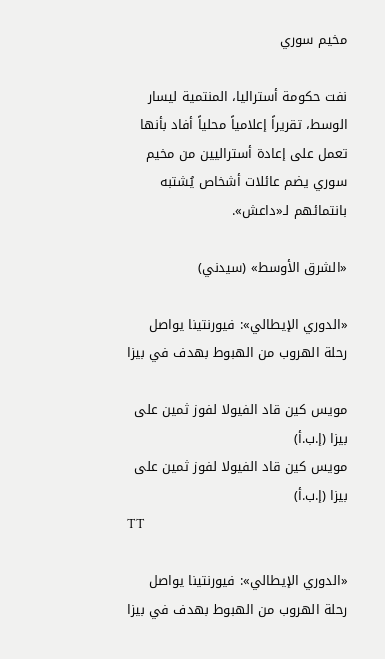مخيم سوري

نفت حكومة أستراليا، المنتمية ليسار الوسط، تقريراً إعلامياً محلياً أفاد بأنها تعمل على إعادة أستراليين من مخيم سوري يضم عائلات أشخاص يُشتبه بانتمائهم لـ«داعش».

«الشرق الأوسط» (سيدني)

«الدوري الإيطالي»: فيورنتينا يواصل رحلة الهروب من الهبوط بهدف في بيزا

مويس كين قاد الفيولا لفوز ثمين على بيزا (إ.ب.أ)
مويس كين قاد الفيولا لفوز ثمين على بيزا (إ.ب.أ)
TT

«الدوري الإيطالي»: فيورنتينا يواصل رحلة الهروب من الهبوط بهدف في بيزا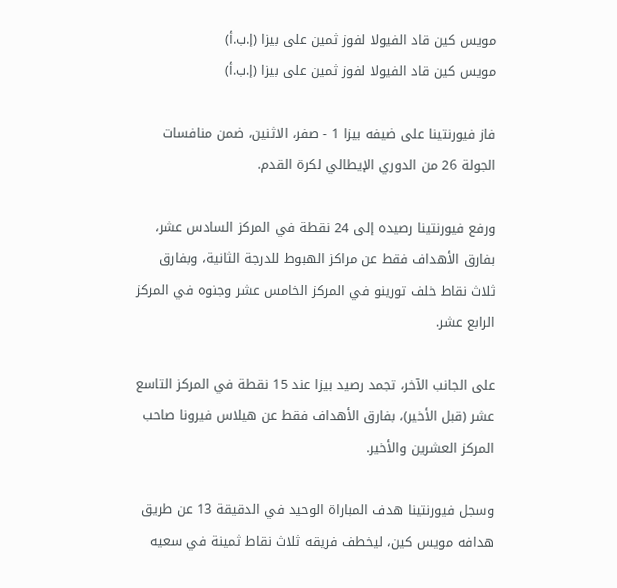مويس كين قاد الفيولا لفوز ثمين على بيزا (إ.ب.أ)
مويس كين قاد الفيولا لفوز ثمين على بيزا (إ.ب.أ)

فاز فيورنتينا على ضيفه بيزا 1 - صفر، الاثنين، ضمن منافسات الجولة 26 من الدوري الإيطالي لكرة القدم.

ورفع فيورنتينا رصيده إلى 24 نقطة في المركز السادس عشر، بفارق الأهداف فقط عن مراكز الهبوط للدرجة الثانية، وبفارق ثلاث نقاط خلف تورينو في المركز الخامس عشر وجنوه في المركز الرابع عشر.

على الجانب الآخر، تجمد رصيد بيزا عند 15 نقطة في المركز التاسع عشر (قبل الأخير)، بفارق الأهداف فقط عن هيلاس فيرونا صاحب المركز العشرين والأخير.

وسجل فيورنتينا هدف المباراة الوحيد في الدقيقة 13 عن طريق هدافه مويس كين، ليخطف فريقه ثلاث نقاط ثمينة في سعيه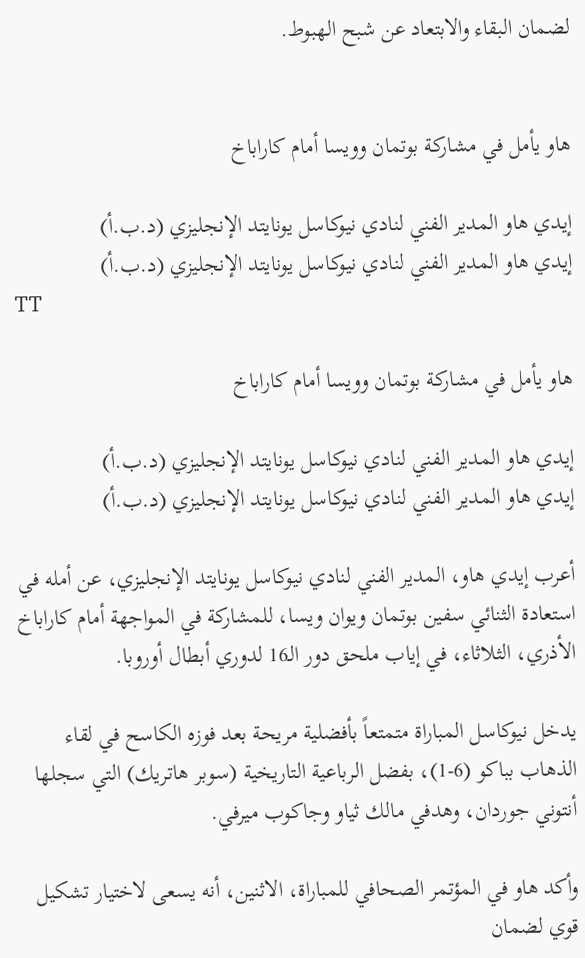لضمان البقاء والابتعاد عن شبح الهبوط.


هاو يأمل في مشاركة بوتمان وويسا أمام كاراباخ

إيدي هاو المدير الفني لنادي نيوكاسل يونايتد الإنجليزي (د.ب.أ)
إيدي هاو المدير الفني لنادي نيوكاسل يونايتد الإنجليزي (د.ب.أ)
TT

هاو يأمل في مشاركة بوتمان وويسا أمام كاراباخ

إيدي هاو المدير الفني لنادي نيوكاسل يونايتد الإنجليزي (د.ب.أ)
إيدي هاو المدير الفني لنادي نيوكاسل يونايتد الإنجليزي (د.ب.أ)

أعرب إيدي هاو، المدير الفني لنادي نيوكاسل يونايتد الإنجليزي، عن أمله في استعادة الثنائي سفين بوتمان ويوان ويسا، للمشاركة في المواجهة أمام كاراباخ الأذري، الثلاثاء، في إياب ملحق دور الـ16 لدوري أبطال أوروبا.

يدخل نيوكاسل المباراة متمتعاً بأفضلية مريحة بعد فوزه الكاسح في لقاء الذهاب بباكو (6-1)، بفضل الرباعية التاريخية (سوبر هاتريك) التي سجلها أنتوني جوردان، وهدفي مالك ثياو وجاكوب ميرفي.

وأكد هاو في المؤتمر الصحافي للمباراة، الاثنين، أنه يسعى لاختيار تشكيل قوي لضمان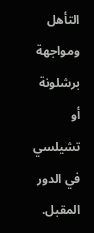التأهل ومواجهة برشلونة أو تشيلسي في الدور المقبل.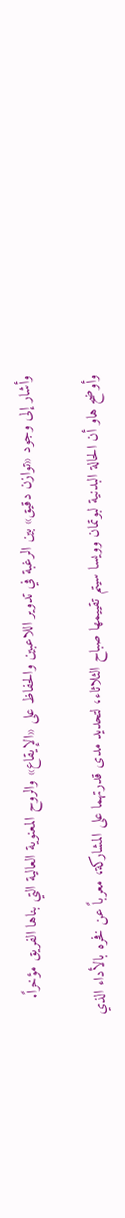وأشار إلى وجود «توازن دقيق» بين الرغبة في تدوير اللاعبين والحفاظ على «الإيقاع» والروح المعنوية العالية التي بناها الفريق مؤخراً.

وأوضح هاو أن الحالة البدنية لبوتمان وويسا سيتم تقييمها صباح الثلاثاء، لتحديد مدى قدرتهما على المشاركة، معرباً عن فخره بالأداء الذي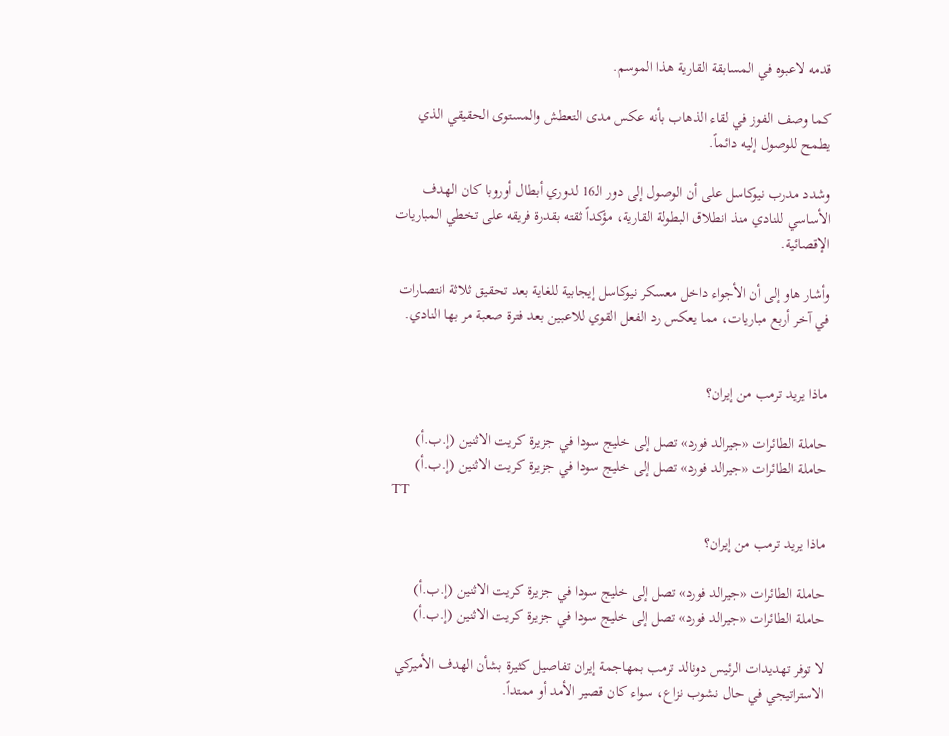قدمه لاعبوه في المسابقة القارية هذا الموسم.

كما وصف الفوز في لقاء الذهاب بأنه عكس مدى التعطش والمستوى الحقيقي الذي يطمح للوصول إليه دائماً.

وشدد مدرب نيوكاسل على أن الوصول إلى دور الـ16 لدوري أبطال أوروبا كان الهدف الأساسي للنادي منذ انطلاق البطولة القارية، مؤكداً ثقته بقدرة فريقه على تخطي المباريات الإقصائية.

وأشار هاو إلى أن الأجواء داخل معسكر نيوكاسل إيجابية للغاية بعد تحقيق ثلاثة انتصارات في آخر أربع مباريات، مما يعكس رد الفعل القوي للاعبين بعد فترة صعبة مر بها النادي.


ماذا يريد ترمب من إيران؟

حاملة الطائرات «جيرالد فورد» تصل إلى خليج سودا في جزيرة كريت الاثنين (إ.ب.أ)
حاملة الطائرات «جيرالد فورد» تصل إلى خليج سودا في جزيرة كريت الاثنين (إ.ب.أ)
TT

ماذا يريد ترمب من إيران؟

حاملة الطائرات «جيرالد فورد» تصل إلى خليج سودا في جزيرة كريت الاثنين (إ.ب.أ)
حاملة الطائرات «جيرالد فورد» تصل إلى خليج سودا في جزيرة كريت الاثنين (إ.ب.أ)

لا توفر تهديدات الرئيس دونالد ترمب بمهاجمة إيران تفاصيل كثيرة بشأن الهدف الأميركي الاستراتيجي في حال نشوب نزاع، سواء كان قصير الأمد أو ممتداً.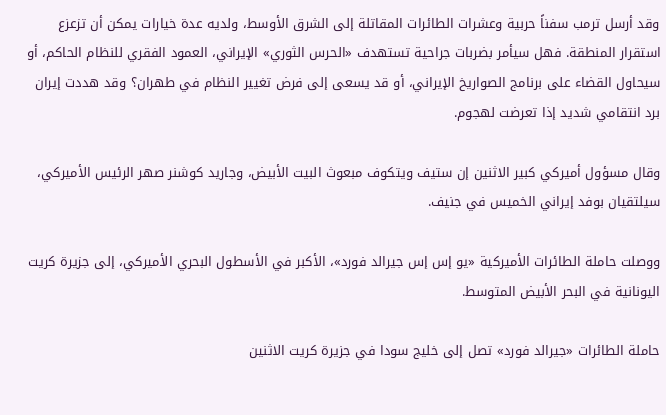وقد أرسل ترمب سفناً حربية وعشرات الطائرات المقاتلة إلى الشرق الأوسط، ولديه عدة خيارات يمكن أن تزعزع استقرار المنطقة. فهل سيأمر بضربات جراحية تستهدف «الحرس الثوري» الإيراني، العمود الفقري للنظام الحاكم، أو سيحاول القضاء على برنامج الصواريخ الإيراني، أو قد يسعى إلى فرض تغيير النظام في طهران؟ وقد هددت إيران برد انتقامي شديد إذا تعرضت لهجوم.

وقال مسؤول أميركي كبير الاثنين إن ستيف ‌ويتكوف ‌مبعوث البيت ‌الأبيض، وجاريد كوشنر صهر الرئيس الأميركي، سيلتقيان بوفد إيراني الخميس ‌في ‌جنيف.

ووصلت حاملة الطائرات الأميركية «يو إس إس جيرالد فورد»، الأكبر في الأسطول البحري الأميركي، إلى جزيرة كريت اليونانية في البحر الأبيض المتوسط.

حاملة الطائرات «جيرالد فورد» تصل إلى خليج سودا في جزيرة كريت الاثنين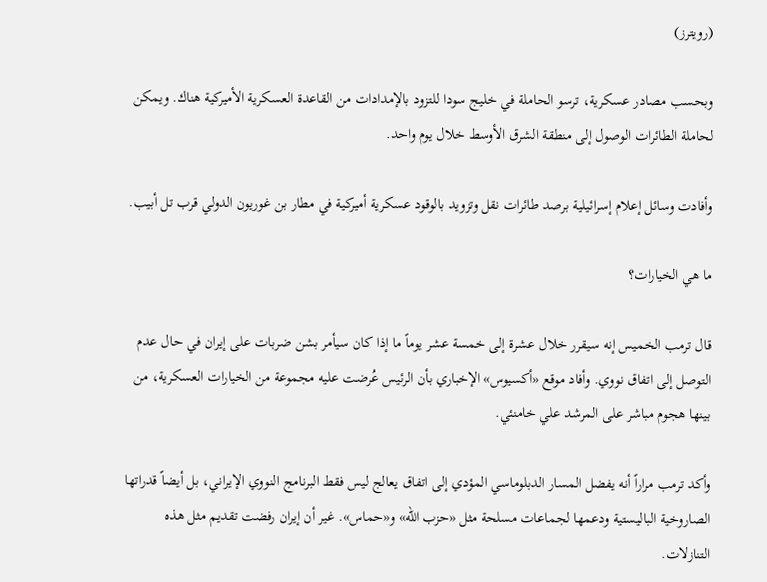(رويترز)

وبحسب مصادر عسكرية، ترسو الحاملة في خليج سودا للتزود بالإمدادات من القاعدة العسكرية الأميركية هناك. ويمكن لحاملة الطائرات الوصول إلى منطقة الشرق الأوسط خلال يوم واحد.

وأفادت وسائل إعلام إسرائيلية برصد طائرات نقل وتزويد بالوقود عسكرية أميركية في مطار بن غوريون الدولي قرب تل أبيب.

ما هي الخيارات؟

قال ترمب الخميس إنه سيقرر خلال عشرة إلى خمسة عشر يوماً ما إذا كان سيأمر بشن ضربات على إيران في حال عدم التوصل إلى اتفاق نووي. وأفاد موقع «أكسيوس» الإخباري بأن الرئيس عُرضت عليه مجموعة من الخيارات العسكرية، من بينها هجوم مباشر على المرشد علي خامنئي.

وأكد ترمب مراراً أنه يفضل المسار الدبلوماسي المؤدي إلى اتفاق يعالج ليس فقط البرنامج النووي الإيراني، بل أيضاً قدراتها الصاروخية الباليستية ودعمها لجماعات مسلحة مثل «حزب الله» و«حماس». غير أن إيران رفضت تقديم مثل هذه التنازلات.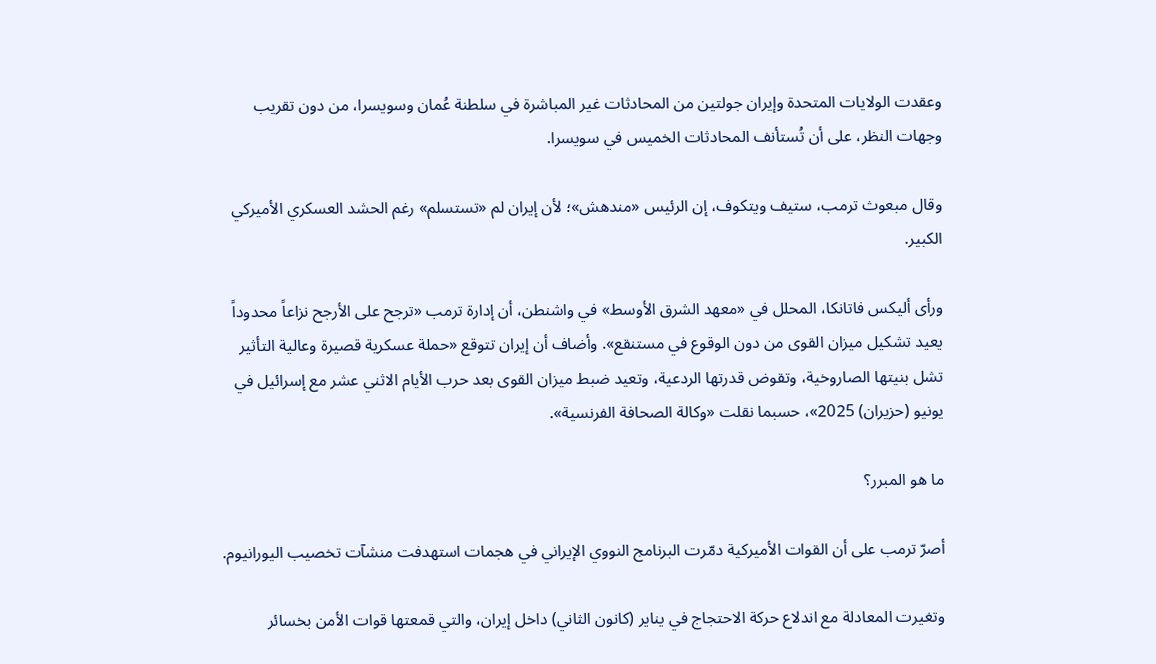وعقدت الولايات المتحدة وإيران جولتين من المحادثات غير المباشرة في سلطنة عُمان وسويسرا، من دون تقريب وجهات النظر، على أن تُستأنف المحادثات الخميس في سويسرا.

وقال مبعوث ترمب، ستيف ويتكوف، إن الرئيس «مندهش»؛ لأن إيران لم «تستسلم» رغم الحشد العسكري الأميركي الكبير.

ورأى أليكس فاتانكا، المحلل في «معهد الشرق الأوسط» في واشنطن، أن إدارة ترمب «ترجح على الأرجح نزاعاً محدوداً يعيد تشكيل ميزان القوى من دون الوقوع في مستنقع». وأضاف أن إيران تتوقع «حملة عسكرية قصيرة وعالية التأثير تشل بنيتها الصاروخية، وتقوض قدرتها الردعية، وتعيد ضبط ميزان القوى بعد حرب الأيام الاثني عشر مع إسرائيل في يونيو (حزيران) 2025»، حسبما نقلت «وكالة الصحافة الفرنسية».

ما هو المبرر؟

أصرّ ترمب على أن القوات الأميركية دمّرت البرنامج النووي الإيراني في هجمات استهدفت منشآت تخصيب اليورانيوم.

وتغيرت المعادلة مع اندلاع حركة الاحتجاج في يناير (كانون الثاني) داخل إيران، والتي قمعتها قوات الأمن بخسائر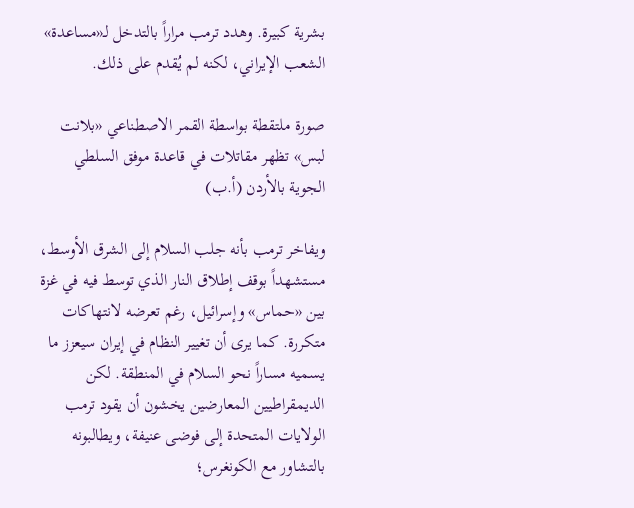بشرية كبيرة. وهدد ترمب مراراً بالتدخل لـ«مساعدة» الشعب الإيراني، لكنه لم يُقدم على ذلك.

صورة ملتقطة بواسطة القمر الاصطناعي «بلانت لبس» تظهر مقاتلات في قاعدة موفق السلطي الجوية بالأردن (أ.ب)

ويفاخر ترمب بأنه جلب السلام إلى الشرق الأوسط، مستشهداً بوقف إطلاق النار الذي توسط فيه في غزة بين «حماس» وإسرائيل، رغم تعرضه لانتهاكات متكررة. كما يرى أن تغيير النظام في إيران سيعزز ما يسميه مساراً نحو السلام في المنطقة. لكن الديمقراطيين المعارضين يخشون أن يقود ترمب الولايات المتحدة إلى فوضى عنيفة، ويطالبونه بالتشاور مع الكونغرس؛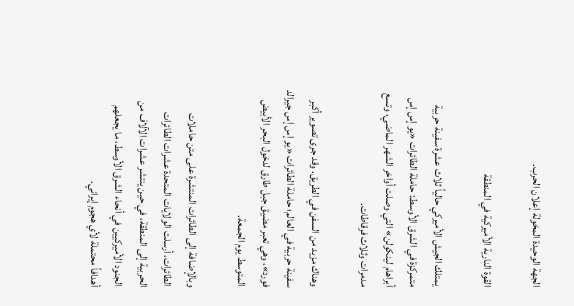الجهة الوحيدة المخولة إعلان الحرب.

القوة النارية الأميركية في المنطقة

يمتلك الجيش الأميركي حالياً ثلاث عشرة سفينة حربية متمركزة في الشرق الأوسط: حاملة الطائرات «يو إس إس أبراهام لينكولن» التي وصلت أواخر الشهر الماضي، وتسع مدمرات وثلاث فرقاطات.

وهناك مزيد من السفن في الطريق. وقد جرى تصوير أكبر سفينة حربية في العالم؛ حاملة الطائرات «يو إس إس جيرالد فورد»، وهي تعبر مضيق جبل طارق لدخول البحر الأبيض المتوسط يوم الجمعة.

وبالإضافة إلى الطائرات المنتشرة على متن حاملات الطائرات، أرسلت الولايات المتحدة عشرات الطائرات الحربية إلى المنطقة، في حين ينتشر عشرات الآلاف من الجنود الأميركيين في أنحاء الشرق الأوسط، ما يجعلهم أهدافاً محتملة لأي هجوم إيراني.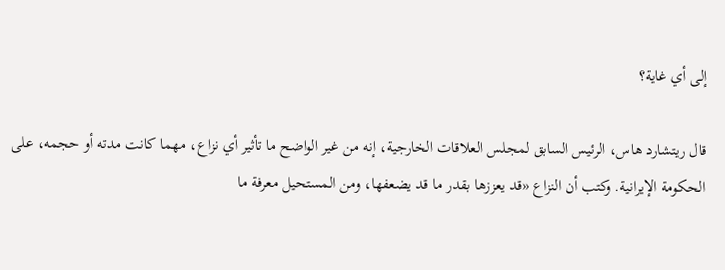إلى أي غاية؟

قال ريتشارد هاس، الرئيس السابق لمجلس العلاقات الخارجية، إنه من غير الواضح ما تأثير أي نزاع، مهما كانت مدته أو حجمه، على الحكومة الإيرانية. وكتب أن النزاع «قد يعززها بقدر ما قد يضعفها، ومن المستحيل معرفة ما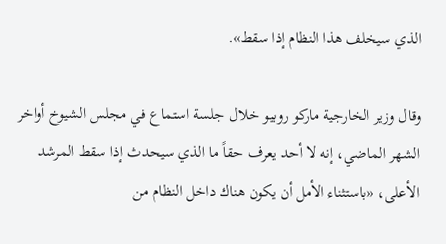الذي سيخلف هذا النظام إذا سقط».

وقال وزير الخارجية ماركو روبيو خلال جلسة استماع في مجلس الشيوخ أواخر الشهر الماضي، إنه لا أحد يعرف حقاً ما الذي سيحدث إذا سقط المرشد الأعلى، «باستثناء الأمل أن يكون هناك داخل النظام من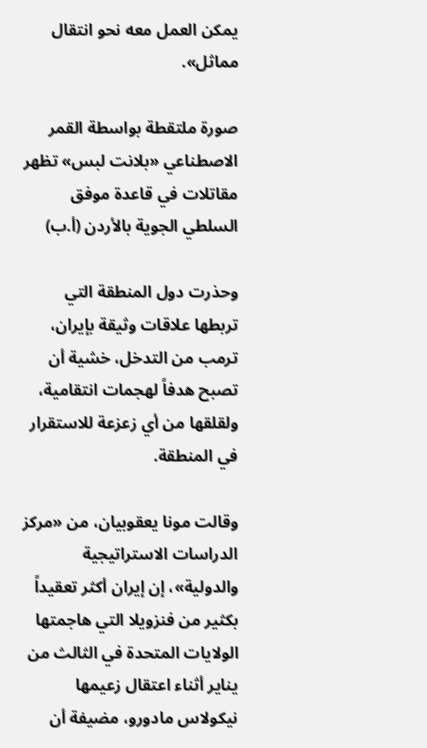يمكن العمل معه نحو انتقال مماثل».

صورة ملتقطة بواسطة القمر الاصطناعي «بلانت لبس» تظهر مقاتلات في قاعدة موفق السلطي الجوية بالأردن (أ.ب)

وحذرت دول المنطقة التي تربطها علاقات وثيقة بإيران، ترمب من التدخل، خشية أن تصبح هدفاً لهجمات انتقامية، ولقلقها من أي زعزعة للاستقرار في المنطقة.

وقالت مونا يعقوبيان، من «مركز الدراسات الاستراتيجية والدولية»، إن إيران أكثر تعقيداً بكثير من فنزويلا التي هاجمتها الولايات المتحدة في الثالث من يناير أثناء اعتقال زعيمها نيكولاس مادورو، مضيفة أن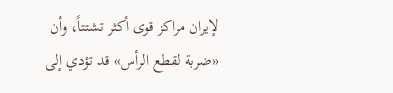لإيران مراكز قوى أكثر تشتتاً، وأن «ضربة لقطع الرأس» قد تؤدي إلى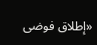«إطلاق فوضى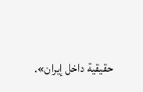حقيقية داخل إيران».